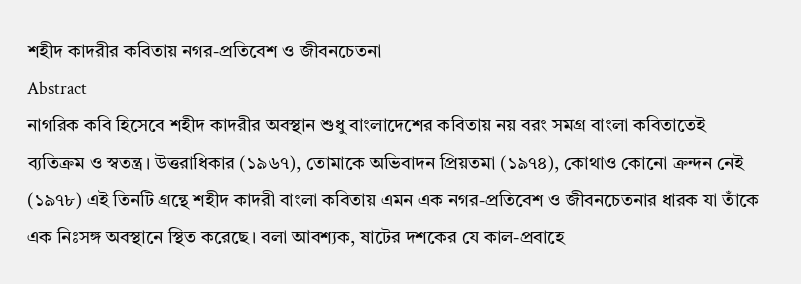শহীদ কাদরীর কবিতায় নগর-প্রতিবেশ ও জীবনচেতনা
Abstract
নাগরিক কবি হিসেবে শহীদ কাদরীর অবস্থান শুধু বাংলাদেশের কবিতায় নয় বরং সমগ্র বাংলা কবিতাতেই ব্যতিক্রম ও স্বতন্ত্র। উত্তরাধিকার (১৯৬৭), তোমাকে অভিবাদন প্রিয়তমা (১৯৭৪), কোথাও কোনো ক্রন্দন নেই (১৯৭৮) এই তিনটি গ্রন্থে শহীদ কাদরী বাংলা কবিতায় এমন এক নগর-প্রতিবেশ ও জীবনচেতনার ধারক যা তাঁকে এক নিঃসঙ্গ অবস্থানে স্থিত করেছে। বলা আবশ্যক, ষাটের দশকের যে কাল-প্রবাহে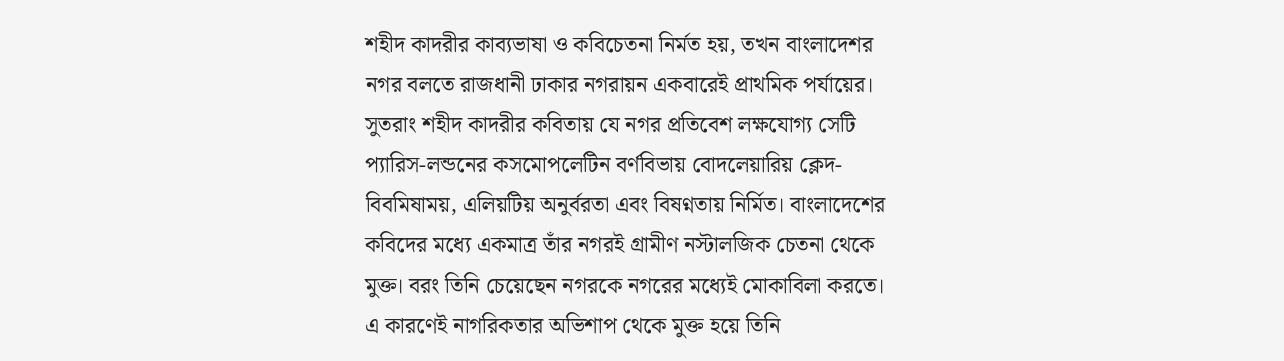শহীদ কাদরীর কাব্যভাষা ও কবিচেতনা নির্মত হয়, তখন বাংলাদেশর নগর বলতে রাজধানী ঢাকার নগরায়ন একবারেই প্রাথমিক পর্যায়ের। সুতরাং শহীদ কাদরীর কবিতায় যে নগর প্রতিবেশ লক্ষযোগ্য সেটি প্যারিস-লন্ডনের কসমোপলেটিন বর্ণবিভায় বোদলেয়ারিয় ক্লেদ-বিবমিষাময়, এলিয়টিয় অনুর্বরতা এবং বিষণ্নতায় নির্মিত। বাংলাদেশের কবিদের মধ্যে একমাত্র তাঁর নগরই গ্রামীণ নস্টালজিক চেতনা থেকে মুক্ত। বরং তিনি চেয়েছেন নগরকে নগরের মধ্যেই মোকাবিলা করতে। এ কারণেই নাগরিকতার অভিশাপ থেকে মুক্ত হয়ে তিনি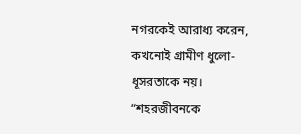নগরকেই আরাধ্য করেন, কখনোই গ্রামীণ ধুলো-ধূসরতাকে নয়। “শহরজীবনকে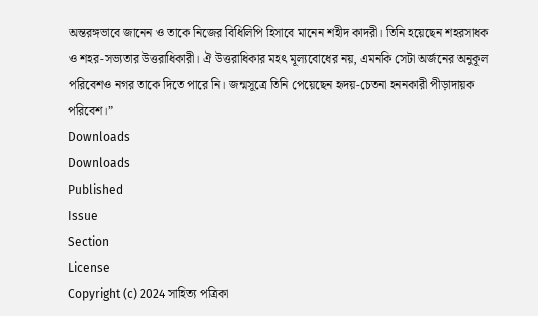অন্তরঙ্গভাবে জানেন ও তাকে নিজের বিধিলিপি হিসাবে মানেন শহীদ কাদরী। তিনি হয়েছেন শহরসাধক ও শহর-সভ্যতার উত্তরাধিকারী। ঐ উত্তরাধিকার মহৎ মূল্যবোধের নয়, এমনকি সেটা অর্জনের অনুকূল পরিবেশও নগর তাকে দিতে পারে নি। জন্মসূত্রে তিনি পেয়েছেন হৃদয়-চেতনা হননকারী পীড়াদায়ক পরিবেশ।”
Downloads
Downloads
Published
Issue
Section
License
Copyright (c) 2024 সাহিত্য পত্রিকা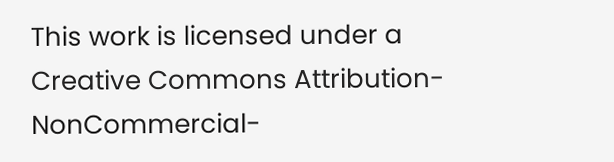This work is licensed under a Creative Commons Attribution-NonCommercial-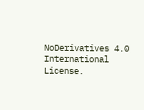NoDerivatives 4.0 International License.